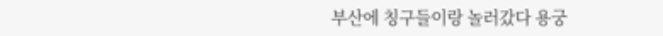부산에 칭구들이랑 놀러갔다 용궁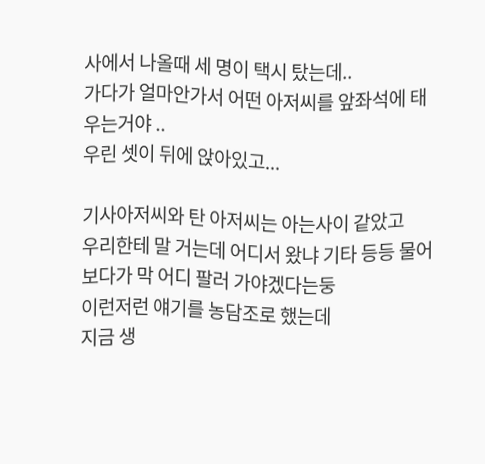사에서 나올때 세 명이 택시 탔는데..
가다가 얼마안가서 어떤 아저씨를 앞좌석에 태우는거야 ..
우린 셋이 뒤에 앉아있고...

기사아저씨와 탄 아저씨는 아는사이 같았고
우리한테 말 거는데 어디서 왔냐 기타 등등 물어보다가 막 어디 팔러 가야겠다는둥
이런저런 얘기를 농담조로 했는데
지금 생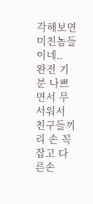각해보면 미친놈들이네..
완전 기분 나쁘면서 무서워서
친구들끼리 손 꼭 잡고 다른손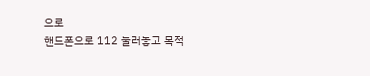으로
핸드폰으로 112 눌러놓고 목적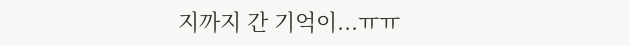지까지 간 기억이...ㅠㅠ